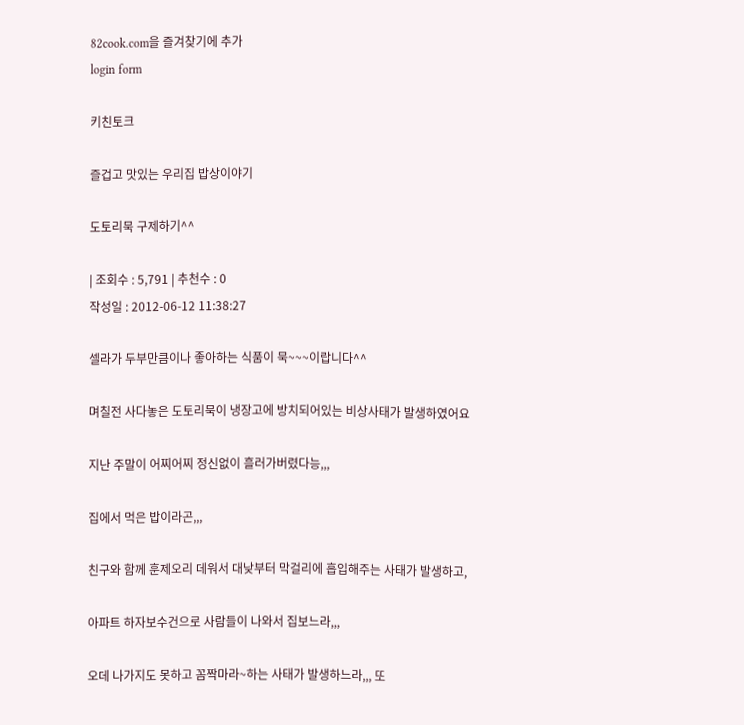82cook.com을 즐겨찾기에 추가
login form

키친토크

즐겁고 맛있는 우리집 밥상이야기

도토리묵 구제하기^^

| 조회수 : 5,791 | 추천수 : 0
작성일 : 2012-06-12 11:38:27

셀라가 두부만큼이나 좋아하는 식품이 묵~~~이랍니다^^

며칠전 사다놓은 도토리묵이 냉장고에 방치되어있는 비상사태가 발생하였어요

지난 주말이 어찌어찌 정신없이 흘러가버렸다능,,,

집에서 먹은 밥이라곤,,,

친구와 함께 훈제오리 데워서 대낮부터 막걸리에 흡입해주는 사태가 발생하고,

아파트 하자보수건으로 사람들이 나와서 집보느라,,,

오데 나가지도 못하고 꼼짝마라~하는 사태가 발생하느라,,, 또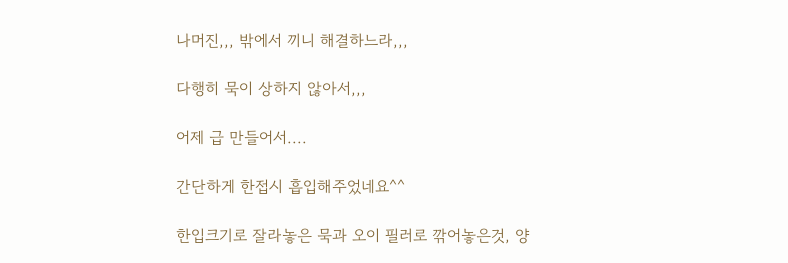나머진,,, 밖에서 끼니 해결하느라,,,

다행히 묵이 상하지 않아서,,,

어제 급 만들어서....

간단하게 한접시 흡입해주었네요^^

한입크기로 잘라놓은 묵과 오이 필러로 깎어놓은것, 양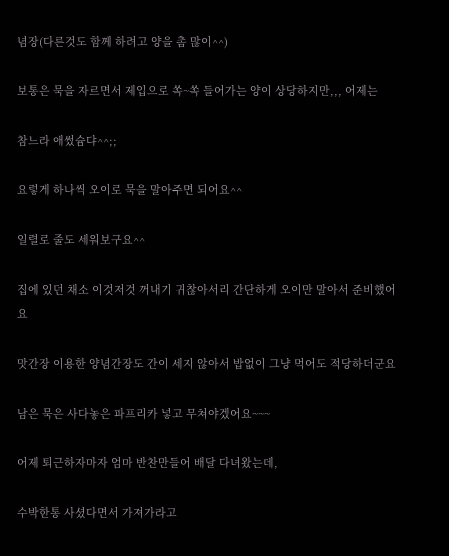념장(다른것도 함께 하려고 양을 촘 많이^^)

보통은 묵을 자르면서 제입으로 쏙~쏙 들어가는 양이 상당하지만,,, 어제는

참느라 애썼슘댜^^;;

요렇게 하나씩 오이로 묵을 말아주면 되어요^^

일렬로 줄도 세워보구요^^

집에 있던 채소 이것저것 꺼내기 귀찮아서리 간단하게 오이만 말아서 준비했어요

맛간장 이용한 양념간장도 간이 세지 않아서 밥없이 그냥 먹어도 적당하더군요

남은 묵은 사다놓은 파프리카 넣고 무쳐야겠어요~~~

어제 퇴근하자마자 엄마 반찬만들어 배달 다녀왔는데,

수박한통 사셨다면서 가져가라고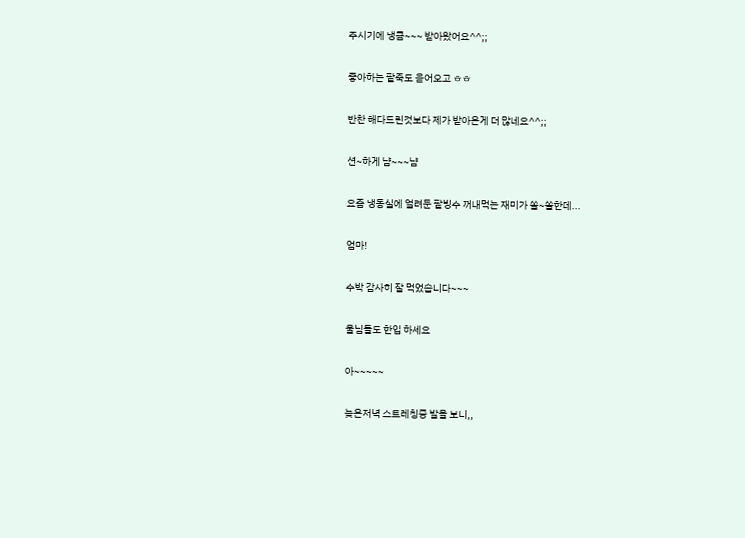주시기에 냉큼~~~ 받아왔어요^^;;

좋아하는 팥죽도 읃어오고 ㅎㅎ

반찬 해다드린것보다 제가 받아온게 더 많네요^^;;

션~하게 냠~~~냠

요즘 냉동실에 얼려둔 팥빙수 꺼내먹는 재미가 쏠~쏠한데...

엄마!

수박 감사히 잘 먹었습니다~~~

울님들도 한입 하세요

아~~~~~

늦은저녁 스트레칭중 발을 보니,,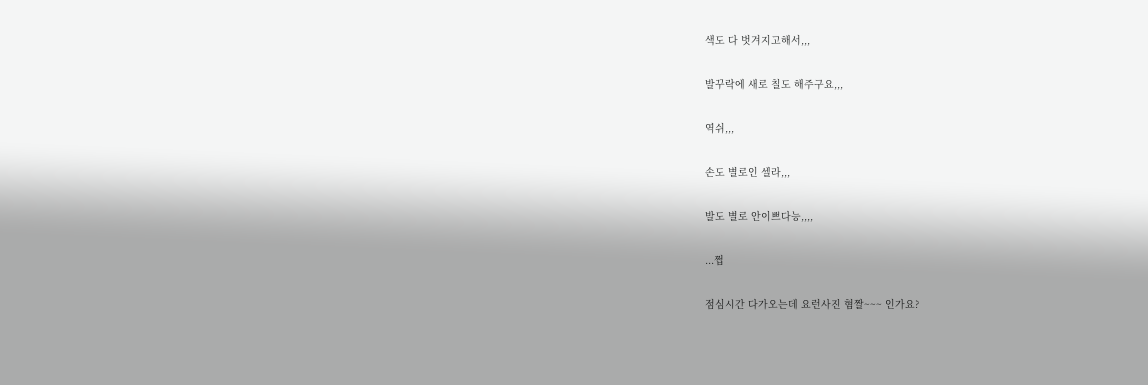색도 다 벗겨지고해서,,,

발꾸락에 새로 칠도 해주구요,,,

역쉬,,,

손도 별로인 셀라,,,

발도 별로 안이쁘다능,,,,

...쩝

점심시간 다가오는데 요런사진 혐짤~~~ 인가요?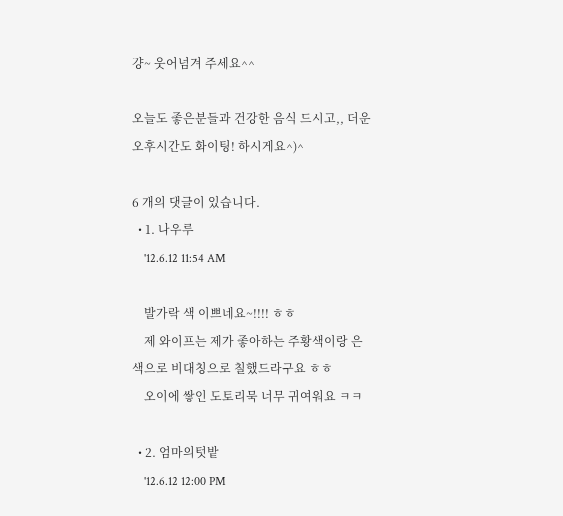걍~ 웃어넘겨 주세요^^

오늘도 좋은분들과 건강한 음식 드시고,, 더운 오후시간도 화이팅! 하시게요^)^

6 개의 댓글이 있습니다.
  • 1. 나우루
    '12.6.12 11:54 AM

    발가락 색 이쁘네요~!!!! ㅎㅎ
    제 와이프는 제가 좋아하는 주황색이랑 은색으로 비대칭으로 칠했드라구요 ㅎㅎ
    오이에 쌓인 도토리묵 너무 귀여워요 ㅋㅋ

  • 2. 엄마의텃밭
    '12.6.12 12:00 PM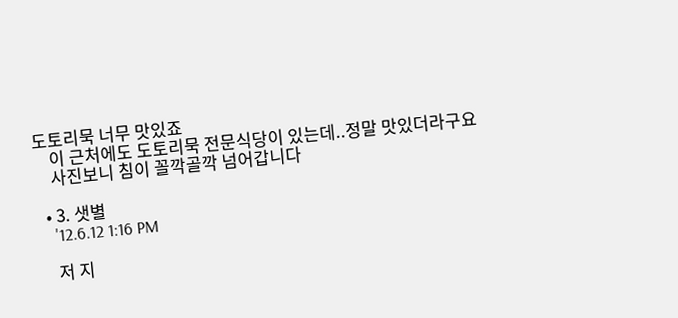도토리묵 너무 맛있죠
    이 근처에도 도토리묵 전문식당이 있는데..정말 맛있더라구요
    사진보니 침이 꼴깍골깍 넘어갑니다

  • 3. 샛별
    '12.6.12 1:16 PM

    저 지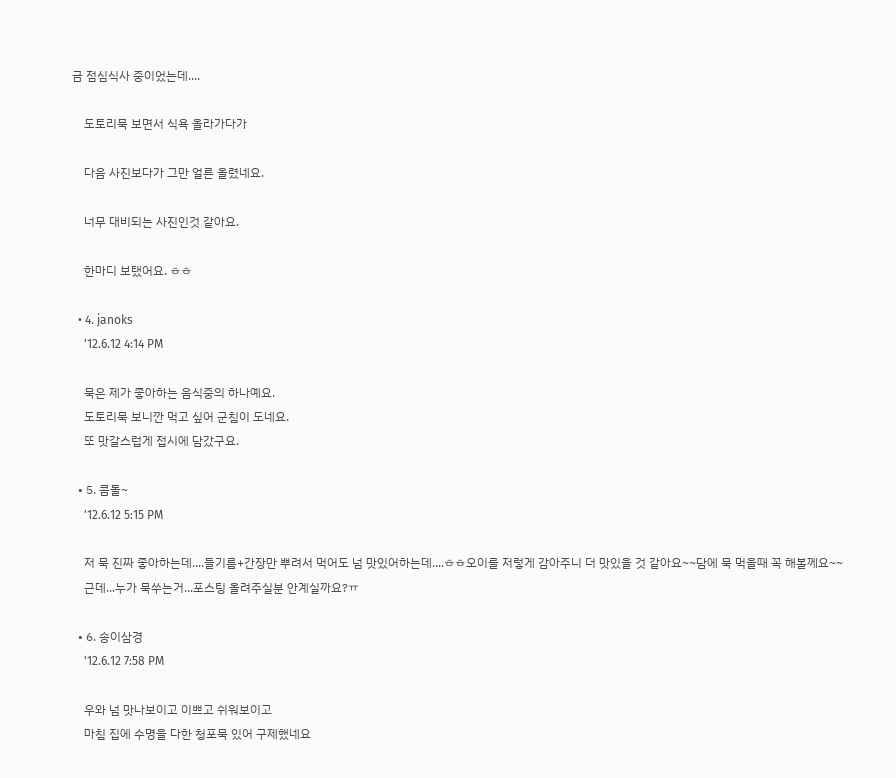금 점심식사 중이었는데....

    도토리묵 보면서 식욕 올라가다가

    다음 사진보다가 그만 얼른 올렸네요.

    너무 대비되는 사진인것 같아요.

    한마디 보탰어요. ㅎㅎ

  • 4. janoks
    '12.6.12 4:14 PM

    묵은 제가 좋아하는 음식중의 하나예요.
    도토리묵 보니깐 먹고 싶어 군침이 도네요.
    또 맛갈스럽게 접시에 담갔구요.

  • 5. 콤돌~
    '12.6.12 5:15 PM

    저 묵 진짜 좋아하는데....들기름+간장만 뿌려서 먹어도 넘 맛있어하는데....ㅎㅎ오이를 저렇게 감아주니 더 맛있을 것 같아요~~담에 묵 먹을때 꼭 해볼께요~~
    근데...누가 묵쑤는거...포스팅 올려주실분 안계실까요?ㅠ

  • 6. 송이삼경
    '12.6.12 7:58 PM

    우와 넘 맛나보이고 이쁘고 쉬워보이고
    마침 집에 수명을 다한 청포묵 있어 구제했네요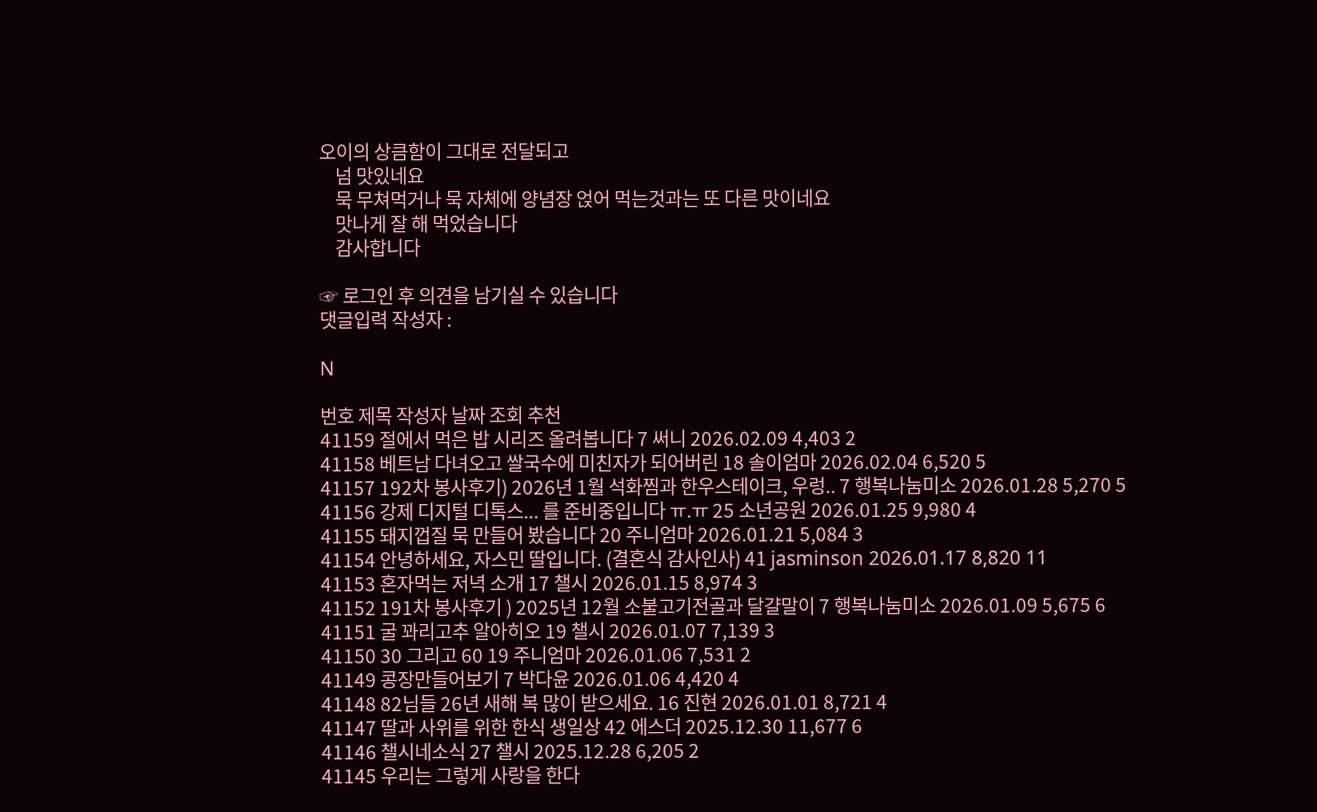오이의 상큼함이 그대로 전달되고
    넘 맛있네요
    묵 무쳐먹거나 묵 자체에 양념장 얹어 먹는것과는 또 다른 맛이네요
    맛나게 잘 해 먹었습니다
    감사합니다

☞ 로그인 후 의견을 남기실 수 있습니다
댓글입력 작성자 :

N

번호 제목 작성자 날짜 조회 추천
41159 절에서 먹은 밥 시리즈 올려봅니다 7 써니 2026.02.09 4,403 2
41158 베트남 다녀오고 쌀국수에 미친자가 되어버린 18 솔이엄마 2026.02.04 6,520 5
41157 192차 봉사후기) 2026년 1월 석화찜과 한우스테이크, 우렁.. 7 행복나눔미소 2026.01.28 5,270 5
41156 강제 디지털 디톡스... 를 준비중입니다 ㅠ.ㅠ 25 소년공원 2026.01.25 9,980 4
41155 돼지껍질 묵 만들어 봤습니다 20 주니엄마 2026.01.21 5,084 3
41154 안녕하세요, 자스민 딸입니다. (결혼식 감사인사) 41 jasminson 2026.01.17 8,820 11
41153 혼자먹는 저녁 소개 17 챌시 2026.01.15 8,974 3
41152 191차 봉사후기 ) 2025년 12월 소불고기전골과 달걀말이 7 행복나눔미소 2026.01.09 5,675 6
41151 굴 꽈리고추 알아히오 19 챌시 2026.01.07 7,139 3
41150 30 그리고 60 19 주니엄마 2026.01.06 7,531 2
41149 콩장만들어보기 7 박다윤 2026.01.06 4,420 4
41148 82님들 26년 새해 복 많이 받으세요. 16 진현 2026.01.01 8,721 4
41147 딸과 사위를 위한 한식 생일상 42 에스더 2025.12.30 11,677 6
41146 챌시네소식 27 챌시 2025.12.28 6,205 2
41145 우리는 그렇게 사랑을 한다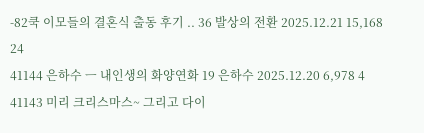-82쿡 이모들의 결혼식 출동 후기 .. 36 발상의 전환 2025.12.21 15,168 24
41144 은하수 ㅡ 내인생의 화양연화 19 은하수 2025.12.20 6,978 4
41143 미리 크리스마스~ 그리고 다이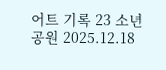어트 기록 23 소년공원 2025.12.18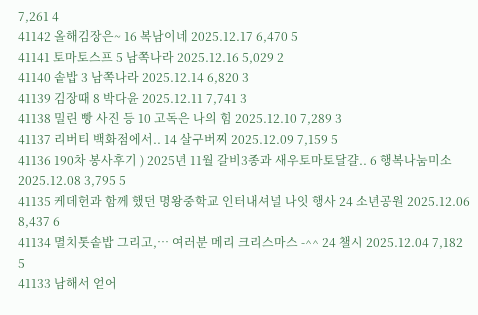7,261 4
41142 올해김장은~ 16 복남이네 2025.12.17 6,470 5
41141 토마토스프 5 남쪽나라 2025.12.16 5,029 2
41140 솥밥 3 남쪽나라 2025.12.14 6,820 3
41139 김장때 8 박다윤 2025.12.11 7,741 3
41138 밀린 빵 사진 등 10 고독은 나의 힘 2025.12.10 7,289 3
41137 리버티 백화점에서.. 14 살구버찌 2025.12.09 7,159 5
41136 190차 봉사후기 ) 2025년 11월 갈비3종과 새우토마토달걀.. 6 행복나눔미소 2025.12.08 3,795 5
41135 케데헌과 함께 했던 명왕중학교 인터내셔널 나잇 행사 24 소년공원 2025.12.06 8,437 6
41134 멸치톳솥밥 그리고,… 여러분 메리 크리스마스 -^^ 24 챌시 2025.12.04 7,182 5
41133 남해서 얻어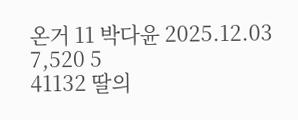온거 11 박다윤 2025.12.03 7,520 5
41132 딸의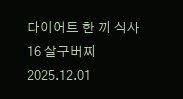다이어트 한 끼 식사 16 살구버찌 2025.12.01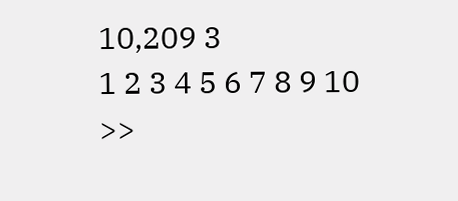10,209 3
1 2 3 4 5 6 7 8 9 10 >>